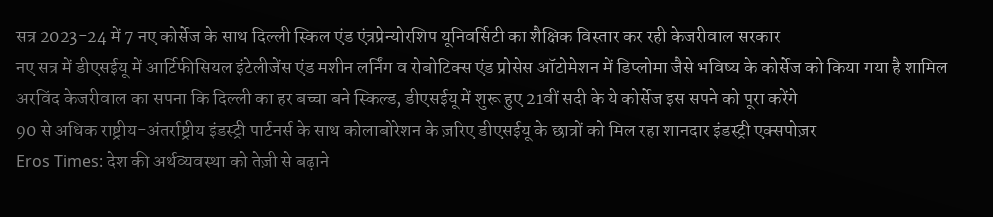सत्र 2023-24 में 7 नए कोर्सेज के साथ दिल्ली स्किल एंड एंत्रप्रेन्योरशिप यूनिवर्सिटी का शैक्षिक विस्तार कर रही केजरीवाल सरकार
नए सत्र में डीएसईयू में आर्टिफीसियल इंटेलीजेंस एंड मशीन लर्निंग व रोबोटिक्स एंड प्रोसेस ऑटोमेशन में डिप्लोमा जैसे भविष्य के कोर्सेज को किया गया है शामिल
अरविंद केजरीवाल का सपना कि दिल्ली का हर बच्चा बने स्किल्ड, डीएसईयू में शुरू हुए 21वीं सदी के ये कोर्सेज इस सपने को पूरा करेंगे
90 से अधिक राष्ट्रीय-अंतर्राष्ट्रीय इंडस्ट्री पार्टनर्स के साथ कोलाबोरेशन के ज़रिए डीएसईयू के छात्रों को मिल रहा शानदार इंडस्ट्री एक्सपोज़र
Eros Times: देश की अर्थव्यवस्था को तेज़ी से बढ़ाने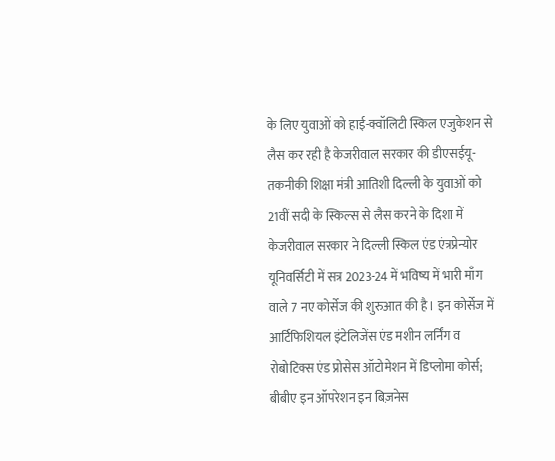के लिए युवाओं को हाई-क्वॉलिटी स्किल एजुकेशन से लैस कर रही है केजरीवाल सरकार की डीएसईयू-तकनीकी शिक्षा मंत्री आतिशी दिल्ली के युवाओं को 21वीं सदी के स्किल्स से लैस करने के दिशा में केजरीवाल सरकार ने दिल्ली स्किल एंड एंत्रप्रेन्योर यूनिवर्सिटी में सत्र 2023-24 में भविष्य में भारी माँग वाले 7 नए कोर्सेज की शुरुआत की है। इन कोर्सेज में आर्टिफिशियल इंटेलिजेंस एंड मशीन लर्निंग व रोबोटिक्स एंड प्रोसेस ऑटोमेशन में डिप्लोमा कोर्स; बीबीए इन ऑपरेशन इन बिज़नेस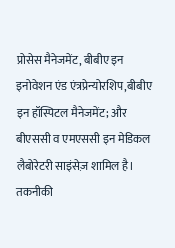प्रोसेस मैनेजमेंट, बीबीए इन इनोवेशन एंड एंत्रप्रेन्योरशिप,बीबीए इन हॉस्पिटल मैनेजमेंट; और बीएससी व एमएससी इन मेडिकल लैबोरेटरी साइंसेज़ शामिल है। तकनीकी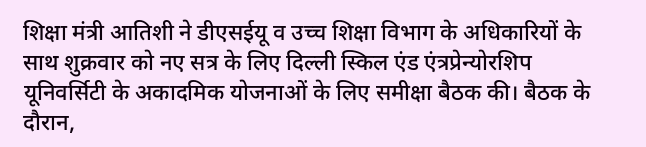शिक्षा मंत्री आतिशी ने डीएसईयू व उच्च शिक्षा विभाग के अधिकारियों के साथ शुक्रवार को नए सत्र के लिए दिल्ली स्किल एंड एंत्रप्रेन्योरशिप यूनिवर्सिटी के अकादमिक योजनाओं के लिए समीक्षा बैठक की। बैठक के दौरान,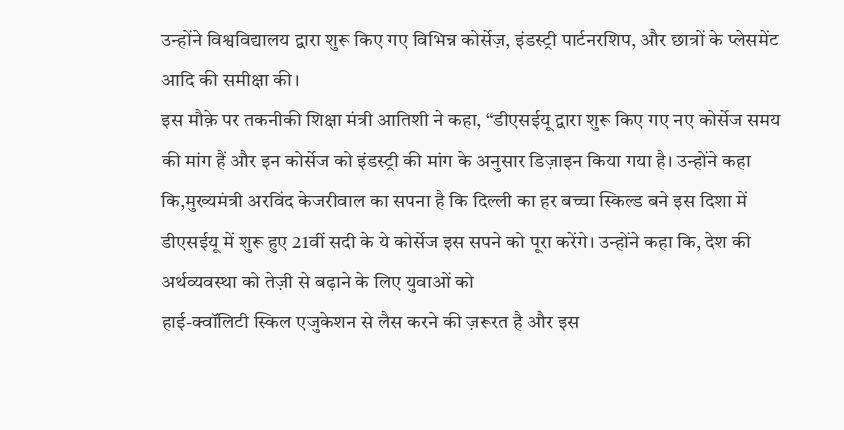उन्होंने विश्वविद्यालय द्वारा शुरू किए गए विभिन्न कोर्सेज़, इंडस्ट्री पार्टनरशिप, और छात्रों के प्लेसमेंट आदि की समीक्षा की।
इस मौक़े पर तकनीकी शिक्षा मंत्री आतिशी ने कहा, “डीएसईयू द्वारा शुरू किए गए नए कोर्सेज समय की मांग हैं और इन कोर्सेज को इंडस्ट्री की मांग के अनुसार डिज़ाइन किया गया है। उन्होंने कहा कि,मुख्यमंत्री अरविंद केजरीवाल का सपना है कि दिल्ली का हर बच्चा स्किल्ड बने इस दिशा में डीएसईयू में शुरू हुए 21वीं सदी के ये कोर्सेज इस सपने को पूरा करेंगे। उन्होंने कहा कि, देश की अर्थव्यवस्था को तेज़ी से बढ़ाने के लिए युवाओं को
हाई-क्वॉलिटी स्किल एजुकेशन से लैस करने की ज़रूरत है और इस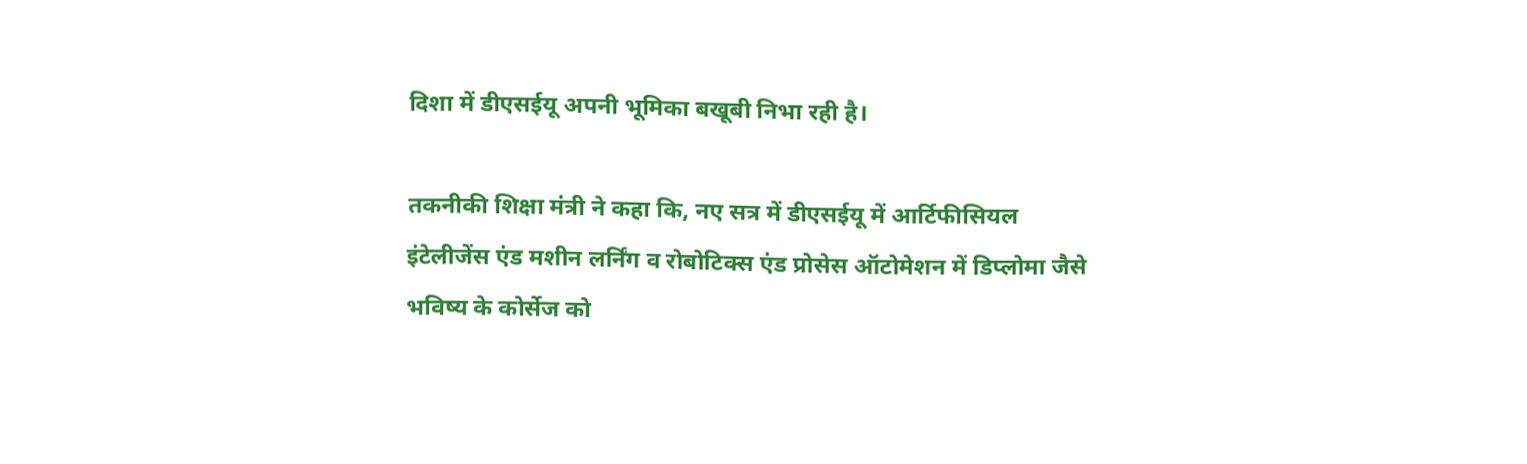दिशा में डीएसईयू अपनी भूमिका बखूबी निभा रही है।

तकनीकी शिक्षा मंत्री ने कहा कि, नए सत्र में डीएसईयू में आर्टिफीसियल इंटेलीजेंस एंड मशीन लर्निंग व रोबोटिक्स एंड प्रोसेस ऑटोमेशन में डिप्लोमा जैसे भविष्य के कोर्सेज को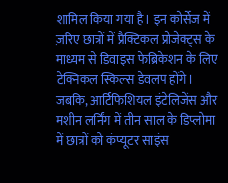शामिल किया गया है। इन कोर्सेज में ज़रिए छात्रों में प्रैक्टिकल प्रोजेक्ट्स के माध्यम से डिवाइस फेब्रिकेशन के लिए टेक्निकल स्किल्स डेवलप होंगे। जबकि, आर्टिफिशियल इंटेलिजेंस और मशीन लर्निंग में तीन साल के डिप्लोमा में छात्रों को कंप्यूटर साइंस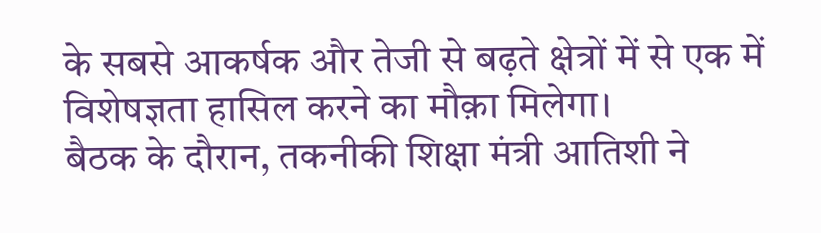के सबसे आकर्षक और तेजी से बढ़ते क्षेत्रों में से एक में विशेषज्ञता हासिल करने का मौक़ा मिलेगा।
बैठक के दौरान, तकनीकी शिक्षा मंत्री आतिशी ने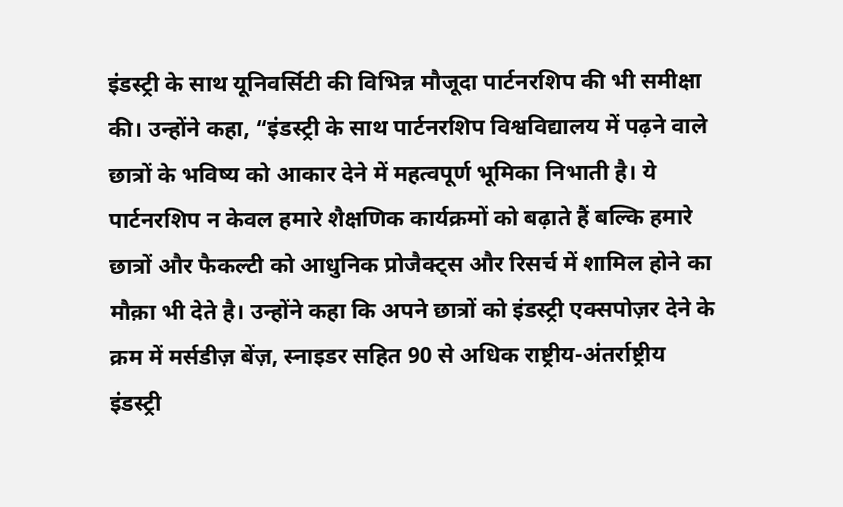इंडस्ट्री के साथ यूनिवर्सिटी की विभिन्न मौजूदा पार्टनरशिप की भी समीक्षा की। उन्होंने कहा, “इंडस्ट्री के साथ पार्टनरशिप विश्वविद्यालय में पढ़ने वाले छात्रों के भविष्य को आकार देने में महत्वपूर्ण भूमिका निभाती है। ये पार्टनरशिप न केवल हमारे शैक्षणिक कार्यक्रमों को बढ़ाते हैं बल्कि हमारे छात्रों और फैकल्टी को आधुनिक प्रोजैक्ट्स और रिसर्च में शामिल होने का मौक़ा भी देते है। उन्होंने कहा कि अपने छात्रों को इंडस्ट्री एक्सपोज़र देने के क्रम में मर्सडीज़ बेंज़, स्नाइडर सहित 90 से अधिक राष्ट्रीय-अंतर्राष्ट्रीय इंडस्ट्री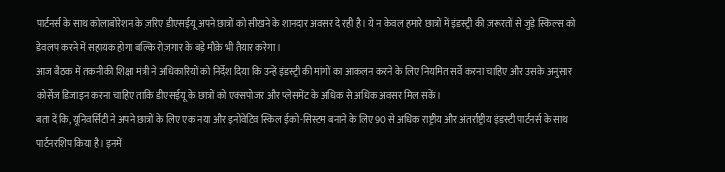पार्टनर्स के साथ कोलाबोरेशन के ज़रिए डीएसईयू अपने छात्रों को सीखने के शानदार अवसर दे रही है। ये न केवल हमारे छात्रों में इंडस्ट्री की ज़रूरतों से जुड़े स्किल्स को डेवलप करने में सहायक होगा बल्कि रोज़गार के बड़े मौक़े भी तैयार करेगा।
आज बैठक में तकनीकी शिक्षा मंत्री ने अधिकारियों को निर्देश दिया कि उन्हें इंडस्ट्री की मांगों का आकलन करने के लिए नियमित सर्वे करना चाहिए और उसके अनुसार कोर्सेज डिजाइन करना चाहिए ताकि डीएसईयू के छात्रों को एक्सपोजर और प्लेसमेंट के अधिक से अधिक अवसर मिल सकें।
बता दें कि, यूनिवर्सिटी ने अपने छात्रों के लिए एक नया और इनोवेटिव स्किल ईको-सिस्टम बनाने के लिए 90 से अधिक राष्ट्रीय और अंतर्राष्ट्रीय इंडस्टी पार्टनर्स के साथ पार्टनरशिप किया है। इनमें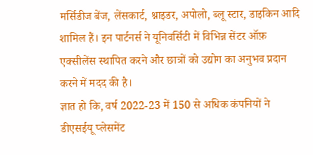मर्सिडीज बेंज, लेंसकार्ट, श्नाइडर, अपोलो, ब्लू स्टार, डाइकिन आदि शामिल हैं। इन पार्टनर्स ने यूनिवर्सिटी में विभिन्न सेंटर ऑफ़ एक्सीलेंस स्थापित करने और छात्रों को उद्योग का अनुभव प्रदान करने में मदद की है।
ज्ञात हो कि, वर्ष 2022-23 में 150 से अधिक कंपनियों ने डीएसईयू प्लेसमेंट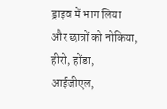ड्राइव में भाग लिया और छात्रों को नोकिया, हीरो, होंडा, आईजीएल,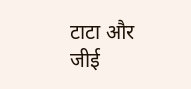टाटा और जीई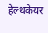हेल्थकेयर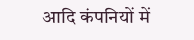आदि कंपनियों में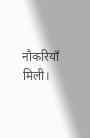नौकरियाँ मिली।